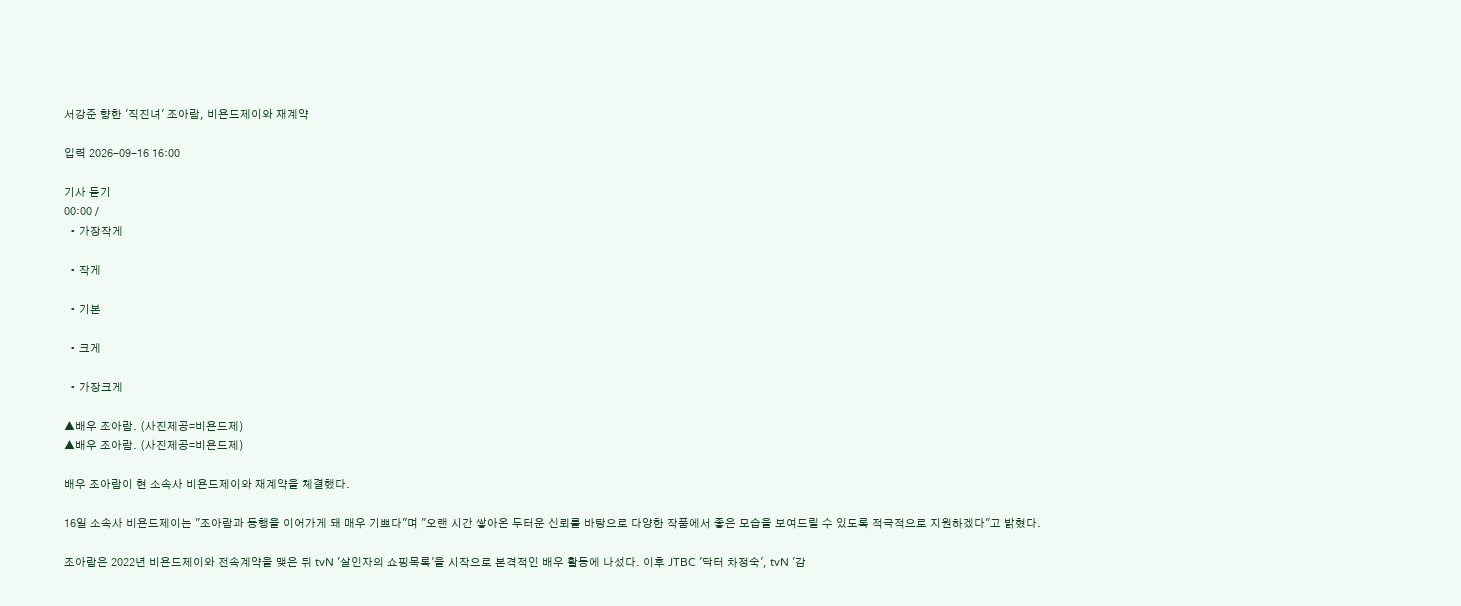서강준 향한 '직진녀' 조아람, 비욘드제이와 재계약

입력 2026-09-16 16:00

기사 듣기
00:00 /
  • 가장작게

  • 작게

  • 기본

  • 크게

  • 가장크게

▲배우 조아람. (사진제공=비욘드제)
▲배우 조아람. (사진제공=비욘드제)

배우 조아람이 현 소속사 비욘드제이와 재계약을 체결했다.

16일 소속사 비욘드제이는 "조아람과 동행을 이어가게 돼 매우 기쁘다"며 "오랜 시간 쌓아온 두터운 신뢰를 바탕으로 다양한 작품에서 좋은 모습을 보여드릴 수 있도록 적극적으로 지원하겠다"고 밝혔다.

조아람은 2022년 비욘드제이와 전속계약을 맺은 뒤 tvN '살인자의 쇼핑목록'을 시작으로 본격적인 배우 활동에 나섰다. 이후 JTBC '닥터 차정숙', tvN '감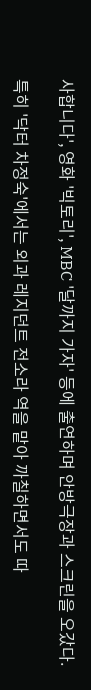사합니다', 영화 '빅토리', MBC '달까지 가자' 등에 출연하며 안방극장과 스크린을 오갔다.

특히 '닥터 차정숙'에서는 외과 레지던트 전소라 역을 맡아 까칠하면서도 따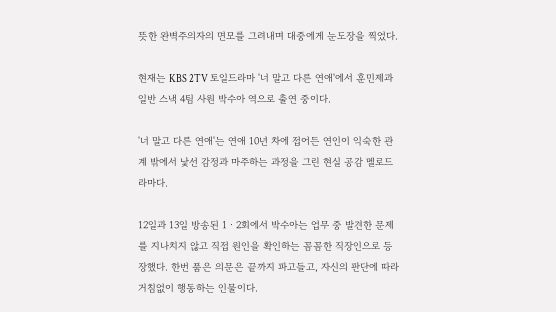뜻한 완벽주의자의 면모를 그려내며 대중에게 눈도장을 찍었다.

현재는 KBS 2TV 토일드라마 '너 말고 다른 연애'에서 훈민제과 일반 스낵 4팀 사원 박수아 역으로 출연 중이다.

'너 말고 다른 연애'는 연애 10년 차에 접어든 연인이 익숙한 관계 밖에서 낯선 감정과 마주하는 과정을 그린 현실 공감 멜로드라마다.

12일과 13일 방송된 1ㆍ2회에서 박수아는 업무 중 발견한 문제를 지나치지 않고 직접 원인을 확인하는 꼼꼼한 직장인으로 등장했다. 한번 품은 의문은 끝까지 파고들고, 자신의 판단에 따라 거침없이 행동하는 인물이다.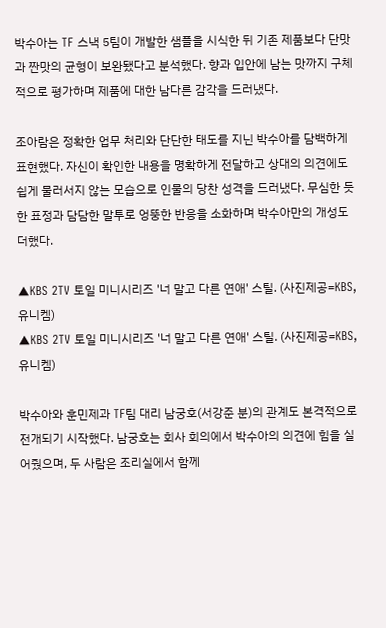박수아는 TF 스낵 5팀이 개발한 샘플을 시식한 뒤 기존 제품보다 단맛과 짠맛의 균형이 보완됐다고 분석했다. 향과 입안에 남는 맛까지 구체적으로 평가하며 제품에 대한 남다른 감각을 드러냈다.

조아람은 정확한 업무 처리와 단단한 태도를 지닌 박수아를 담백하게 표현했다. 자신이 확인한 내용을 명확하게 전달하고 상대의 의견에도 쉽게 물러서지 않는 모습으로 인물의 당찬 성격을 드러냈다. 무심한 듯한 표정과 담담한 말투로 엉뚱한 반응을 소화하며 박수아만의 개성도 더했다.

▲KBS 2TV 토일 미니시리즈 '너 말고 다른 연애' 스틸. (사진제공=KBS, 유니켐)
▲KBS 2TV 토일 미니시리즈 '너 말고 다른 연애' 스틸. (사진제공=KBS, 유니켐)

박수아와 훈민제과 TF팀 대리 남궁호(서강준 분)의 관계도 본격적으로 전개되기 시작했다. 남궁호는 회사 회의에서 박수아의 의견에 힘을 실어줬으며, 두 사람은 조리실에서 함께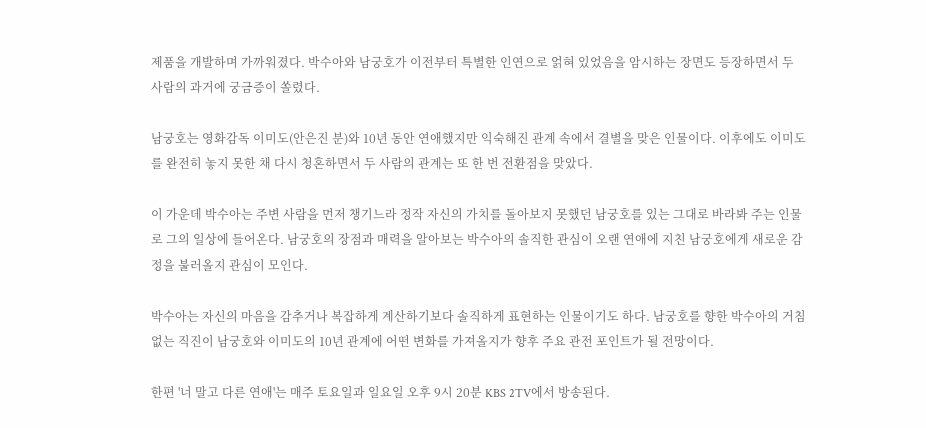제품을 개발하며 가까워졌다. 박수아와 남궁호가 이전부터 특별한 인연으로 얽혀 있었음을 암시하는 장면도 등장하면서 두 사람의 과거에 궁금증이 쏠렸다.

남궁호는 영화감독 이미도(안은진 분)와 10년 동안 연애했지만 익숙해진 관계 속에서 결별을 맞은 인물이다. 이후에도 이미도를 완전히 놓지 못한 채 다시 청혼하면서 두 사람의 관계는 또 한 번 전환점을 맞았다.

이 가운데 박수아는 주변 사람을 먼저 챙기느라 정작 자신의 가치를 돌아보지 못했던 남궁호를 있는 그대로 바라봐 주는 인물로 그의 일상에 들어온다. 남궁호의 장점과 매력을 알아보는 박수아의 솔직한 관심이 오랜 연애에 지친 남궁호에게 새로운 감정을 불러올지 관심이 모인다.

박수아는 자신의 마음을 감추거나 복잡하게 계산하기보다 솔직하게 표현하는 인물이기도 하다. 남궁호를 향한 박수아의 거침없는 직진이 남궁호와 이미도의 10년 관계에 어떤 변화를 가져올지가 향후 주요 관전 포인트가 될 전망이다.

한편 '너 말고 다른 연애'는 매주 토요일과 일요일 오후 9시 20분 KBS 2TV에서 방송된다.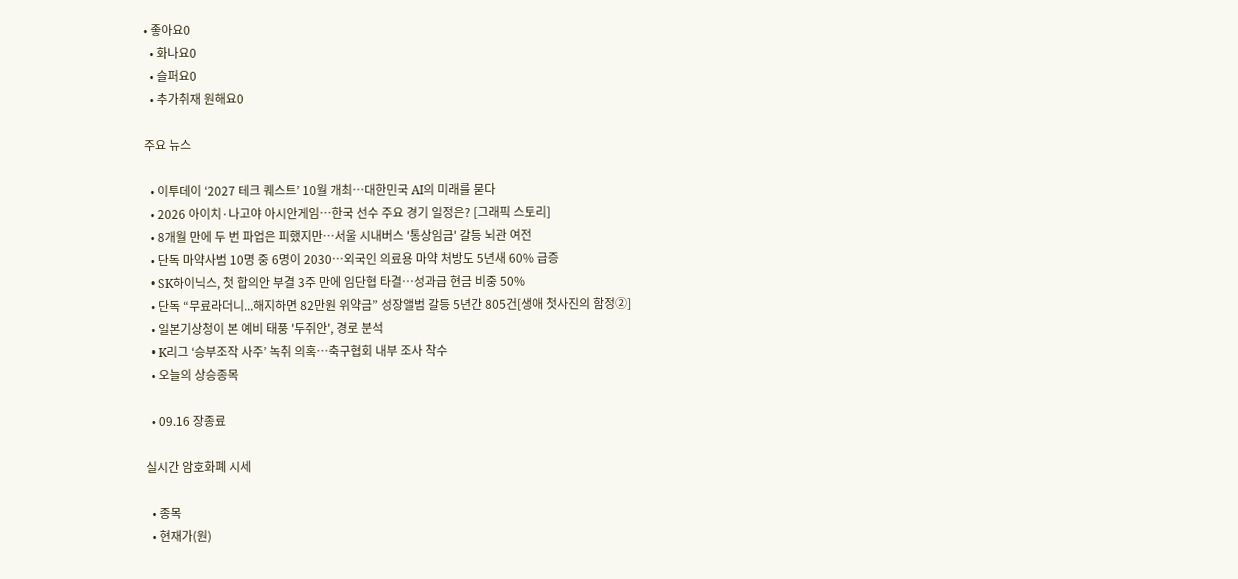• 좋아요0
  • 화나요0
  • 슬퍼요0
  • 추가취재 원해요0

주요 뉴스

  • 이투데이 ‘2027 테크 퀘스트’ 10월 개최⋯대한민국 AI의 미래를 묻다
  • 2026 아이치·나고야 아시안게임…한국 선수 주요 경기 일정은? [그래픽 스토리]
  • 8개월 만에 두 번 파업은 피했지만…서울 시내버스 '통상임금' 갈등 뇌관 여전
  • 단독 마약사범 10명 중 6명이 2030…외국인 의료용 마약 처방도 5년새 60% 급증
  • SK하이닉스, 첫 합의안 부결 3주 만에 임단협 타결⋯성과급 현금 비중 50%
  • 단독 “무료라더니...해지하면 82만원 위약금” 성장앨범 갈등 5년간 805건[생애 첫사진의 함정②]
  • 일본기상청이 본 예비 태풍 '두쥐안', 경로 분석
  • K리그 ‘승부조작 사주’ 녹취 의혹…축구협회 내부 조사 착수
  • 오늘의 상승종목

  • 09.16 장종료

실시간 암호화폐 시세

  • 종목
  • 현재가(원)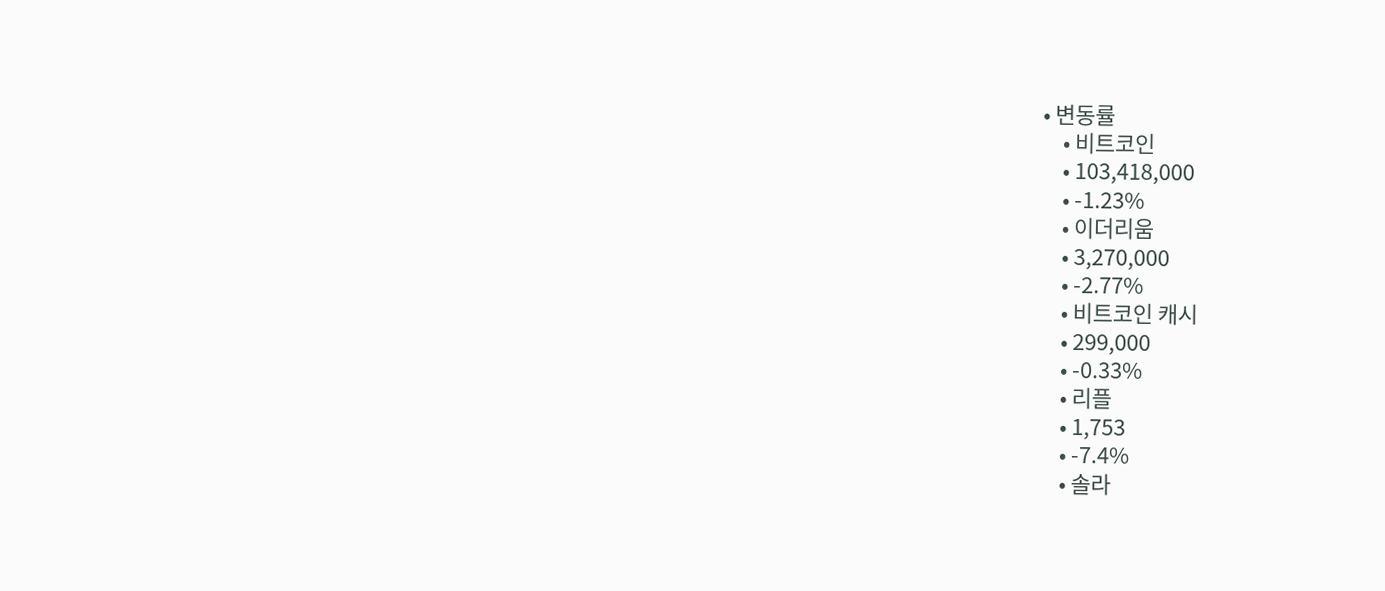• 변동률
    • 비트코인
    • 103,418,000
    • -1.23%
    • 이더리움
    • 3,270,000
    • -2.77%
    • 비트코인 캐시
    • 299,000
    • -0.33%
    • 리플
    • 1,753
    • -7.4%
    • 솔라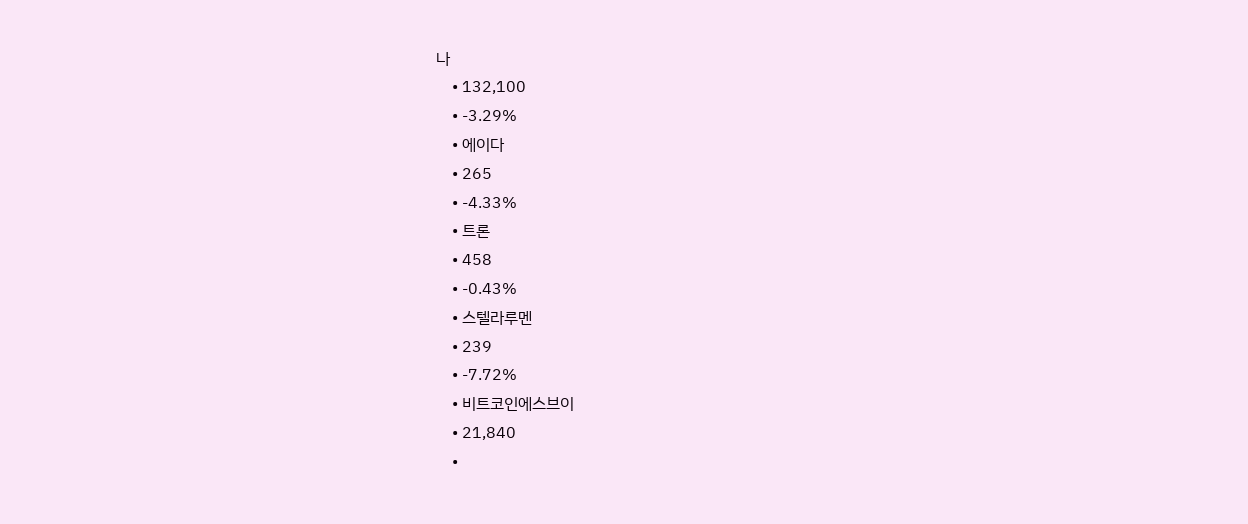나
    • 132,100
    • -3.29%
    • 에이다
    • 265
    • -4.33%
    • 트론
    • 458
    • -0.43%
    • 스텔라루멘
    • 239
    • -7.72%
    • 비트코인에스브이
    • 21,840
    •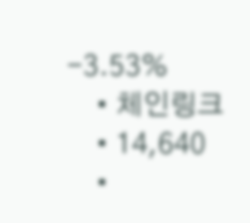-3.53%
    • 체인링크
    • 14,640
    •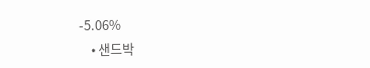-5.06%
    • 샌드박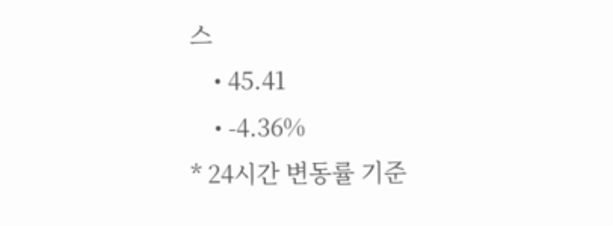스
    • 45.41
    • -4.36%
* 24시간 변동률 기준